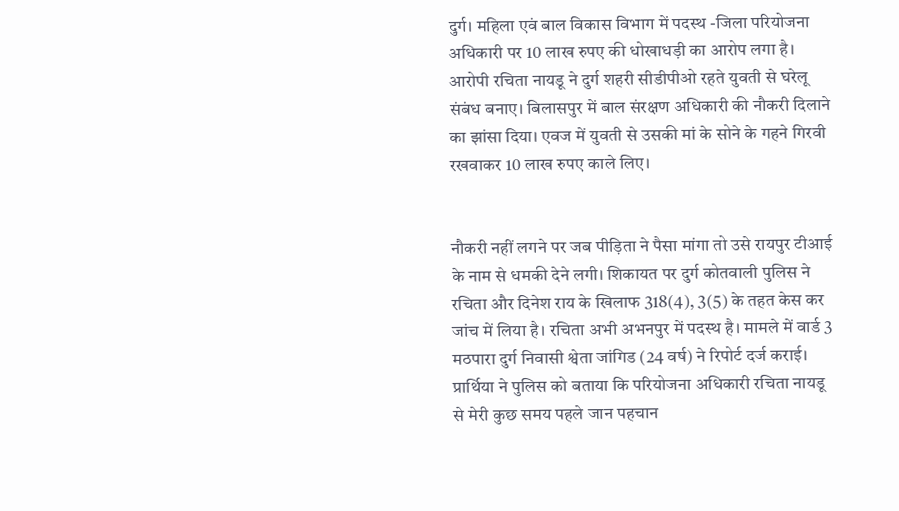दुर्ग। महिला एवं बाल विकास विभाग में पदस्थ -जिला परियोजना अधिकारी पर 10 लाख रुपए की धोखाधड़ी का आरोप लगा है। आरोपी रचिता नायडू ने दुर्ग शहरी सीडीपीओ रहते युवती से घरेलू संबंध बनाए। बिलासपुर में बाल संरक्षण अधिकारी की नौकरी दिलाने का झांसा दिया। एवज में युवती से उसकी मां के सोने के गहने गिरवी रखवाकर 10 लाख रुपए काले लिए।


नौकरी नहीं लगने पर जब पीड़िता ने पैसा मांगा तो उसे रायपुर टीआई के नाम से धमकी देने लगी। शिकायत पर दुर्ग कोतवाली पुलिस ने रचिता और दिनेश राय के खिलाफ 318(4), 3(5) के तहत केस कर जांच में लिया है। रचिता अभी अभनपुर में पदस्थ है। मामले में वार्ड 3 मठपारा दुर्ग निवासी श्वेता जांगिड (24 वर्ष) ने रिपोर्ट दर्ज कराई। प्रार्थिया ने पुलिस को बताया कि परियोजना अधिकारी रचिता नायडू से मेरी कुछ समय पहले जान पहचान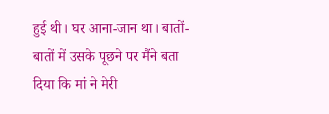हुई थी। घर आना-जान था। बातों-बातों में उसके पूछने पर मैंने बता दिया कि मां ने मेरी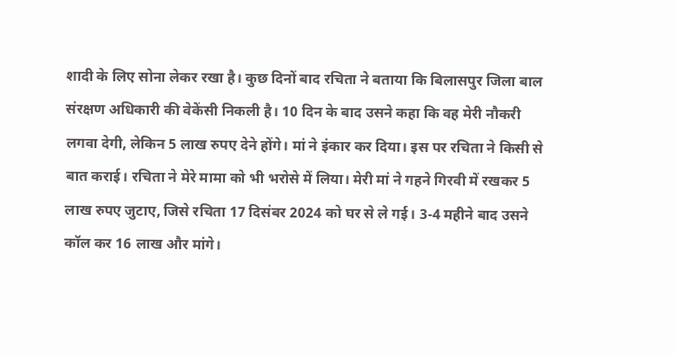शादी के लिए सोना लेकर रखा है। कुछ दिनों बाद रचिता ने बताया कि बिलासपुर जिला बाल संरक्षण अधिकारी की वेकेंसी निकली है। 10 दिन के बाद उसने कहा कि वह मेरी नौकरी लगवा देगी, लेकिन 5 लाख रुपए देने होंगे। मां ने इंकार कर दिया। इस पर रचिता ने किसी से बात कराई। रचिता ने मेरे मामा को भी भरोसे में लिया। मेरी मां ने गहने गिरवी में रखकर 5 लाख रुपए जुटाए, जिसे रचिता 17 दिसंबर 2024 को घर से ले गई। 3-4 महीने बाद उसने कॉल कर 16 लाख और मांगे।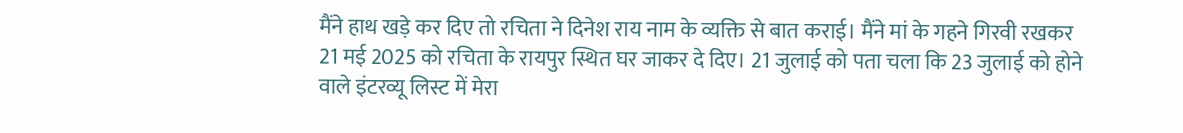मैंने हाथ खड़े कर दिए तो रचिता ने दिनेश राय नाम के व्यक्ति से बात कराई। मैंने मां के गहने गिरवी रखकर 21 मई 2025 को रचिता के रायपुर स्थित घर जाकर दे दिए। 21 जुलाई को पता चला कि 23 जुलाई को होने वाले इंटरव्यू लिस्ट में मेरा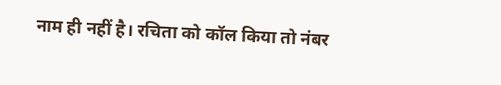नाम ही नहीं है। रचिता को कॉल किया तो नंबर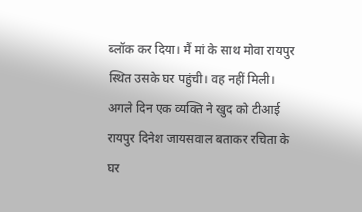ब्लॉक कर दिया। मैं मां के साथ मोवा रायपुर स्थित उसके घर पहुंची। वह नहीं मिली। अगले दिन एक व्यक्ति ने खुद को टीआई रायपुर दिनेश जायसवाल बताकर रचिता के घर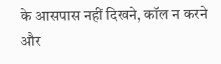के आसपास नहीं दिखने, कॉल न करने और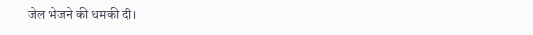जेल भेजने की धमकी दी।